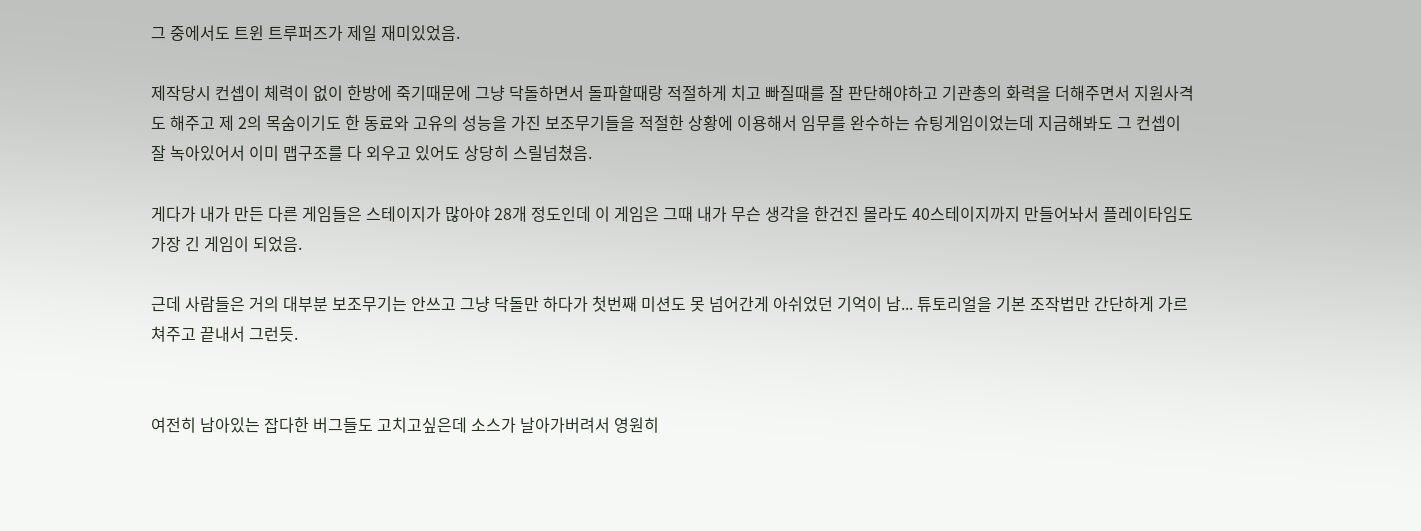그 중에서도 트윈 트루퍼즈가 제일 재미있었음.

제작당시 컨셉이 체력이 없이 한방에 죽기때문에 그냥 닥돌하면서 돌파할때랑 적절하게 치고 빠질때를 잘 판단해야하고 기관총의 화력을 더해주면서 지원사격도 해주고 제 2의 목숨이기도 한 동료와 고유의 성능을 가진 보조무기들을 적절한 상황에 이용해서 임무를 완수하는 슈팅게임이었는데 지금해봐도 그 컨셉이 잘 녹아있어서 이미 맵구조를 다 외우고 있어도 상당히 스릴넘쳤음.

게다가 내가 만든 다른 게임들은 스테이지가 많아야 28개 정도인데 이 게임은 그때 내가 무슨 생각을 한건진 몰라도 40스테이지까지 만들어놔서 플레이타임도 가장 긴 게임이 되었음.

근데 사람들은 거의 대부분 보조무기는 안쓰고 그냥 닥돌만 하다가 첫번째 미션도 못 넘어간게 아쉬었던 기억이 남... 튜토리얼을 기본 조작법만 간단하게 가르쳐주고 끝내서 그런듯.


여전히 남아있는 잡다한 버그들도 고치고싶은데 소스가 날아가버려서 영원히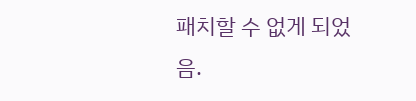패치할 수 없게 되었음.